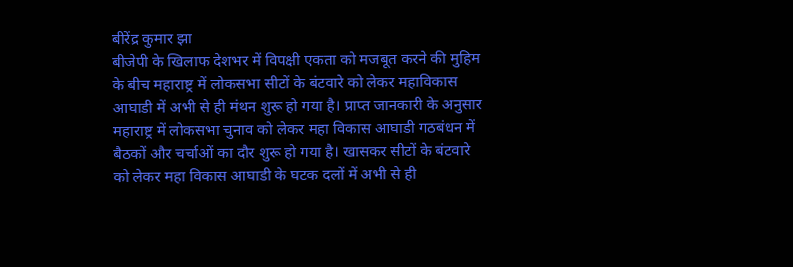बीरेंद्र कुमार झा
बीजेपी के खिलाफ देशभर में विपक्षी एकता को मजबूत करने की मुहिम के बीच महाराष्ट्र में लोकसभा सीटों के बंटवारे को लेकर महाविकास आघाडी में अभी से ही मंथन शुरू हो गया है। प्राप्त जानकारी के अनुसार महाराष्ट्र में लोकसभा चुनाव को लेकर महा विकास आघाडी गठबंधन में बैठकों और चर्चाओं का दौर शुरू हो गया है। खासकर सीटों के बंटवारे को लेकर महा विकास आघाडी के घटक दलों में अभी से ही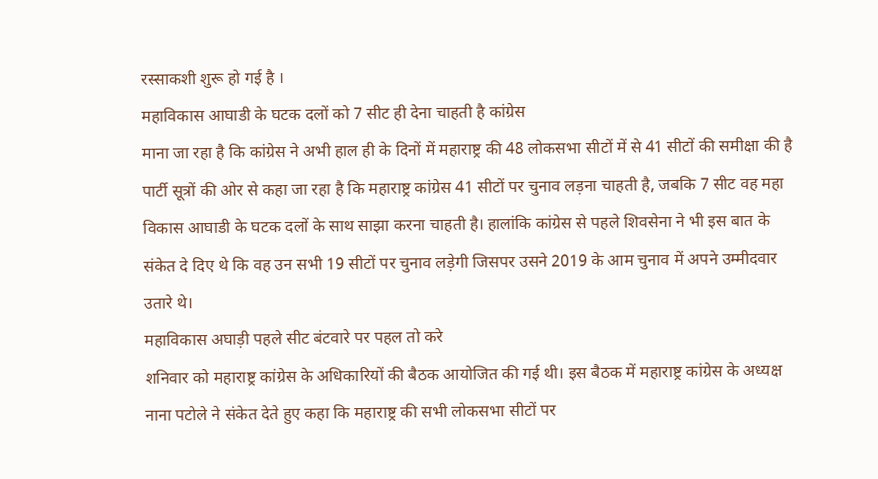रस्साकशी शुरू हो गई है ।
महाविकास आघाडी के घटक दलों को 7 सीट ही देना चाहती है कांग्रेस
माना जा रहा है कि कांग्रेस ने अभी हाल ही के दिनों में महाराष्ट्र की 48 लोकसभा सीटों में से 41 सीटों की समीक्षा की है पार्टी सूत्रों की ओर से कहा जा रहा है कि महाराष्ट्र कांग्रेस 41 सीटों पर चुनाव लड़ना चाहती है, जबकि 7 सीट वह महा विकास आघाडी के घटक दलों के साथ साझा करना चाहती है। हालांकि कांग्रेस से पहले शिवसेना ने भी इस बात के संकेत दे दिए थे कि वह उन सभी 19 सीटों पर चुनाव लड़ेगी जिसपर उसने 2019 के आम चुनाव में अपने उम्मीदवार उतारे थे।
महाविकास अघाड़ी पहले सीट बंटवारे पर पहल तो करे
शनिवार को महाराष्ट्र कांग्रेस के अधिकारियों की बैठक आयोजित की गई थी। इस बैठक में महाराष्ट्र कांग्रेस के अध्यक्ष नाना पटोले ने संकेत देते हुए कहा कि महाराष्ट्र की सभी लोकसभा सीटों पर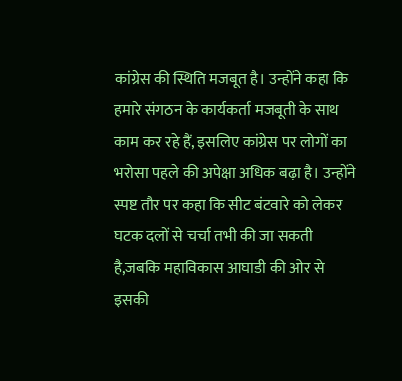कांग्रेस की स्थिति मजबूत है। उन्होंने कहा कि हमारे संगठन के कार्यकर्ता मजबूती के साथ काम कर रहे हैं, इसलिए कांग्रेस पर लोगों का भरोसा पहले की अपेक्षा अधिक बढ़ा है। उन्होंने स्पष्ट तौर पर कहा कि सीट बंटवारे को लेकर घटक दलों से चर्चा तभी की जा सकती है,जबकि महाविकास आघाडी की ओर से इसकी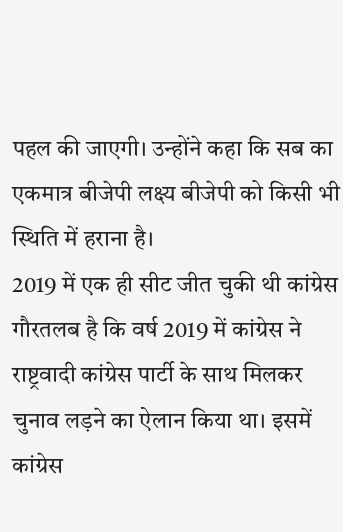पहल की जाएगी। उन्होंने कहा कि सब का एकमात्र बीजेपी लक्ष्य बीजेपी को किसी भी स्थिति में हराना है।
2019 में एक ही सीट जीत चुकी थी कांग्रेस
गौरतलब है कि वर्ष 2019 में कांग्रेस ने राष्ट्रवादी कांग्रेस पार्टी के साथ मिलकर चुनाव लड़ने का ऐलान किया था। इसमें कांग्रेस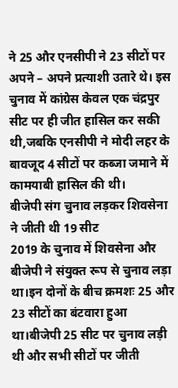ने 25 और एनसीपी ने 23 सीटों पर अपने – अपने प्रत्याशी उतारे थे। इस चुनाव में कांग्रेस केवल एक चंद्रपुर सीट पर ही जीत हासिल कर सकी थी,जबकि एनसीपी ने मोदी लहर के बावजूद 4 सीटों पर कब्जा जमाने में कामयाबी हासिल की थी।
बीजेपी संग चुनाव लड़कर शिवसेना ने जीती थी 19 सीट
2019 के चुनाव में शिवसेना और बीजेपी ने संयुक्त रूप से चुनाव लड़ा था।इन दोनों के बीच क्रमशः 25 और 23 सीटों का बंटवारा हुआ था।बीजेपी 25 सीट पर चुनाव लड़ी थी और सभी सीटों पर जीती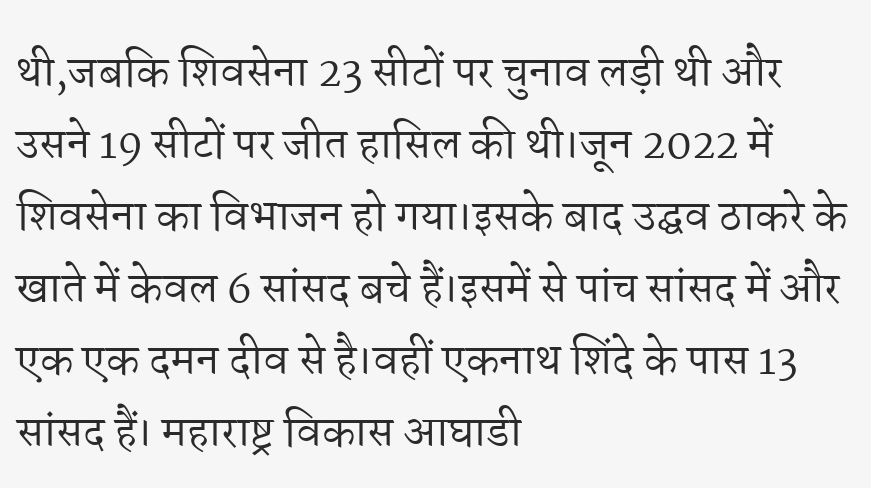थी,जबकि शिवसेना 23 सीटों पर चुनाव लड़ी थी और उसने 19 सीटों पर जीत हासिल की थी।जून 2022 में शिवसेना का विभाजन हो गया।इसके बाद उद्घव ठाकरे के खाते में केवल 6 सांसद बचे हैं।इसमें से पांच सांसद में और एक एक दमन दीव से है।वहीं एकनाथ शिंदे के पास 13 सांसद हैं। महाराष्ट्र विकास आघाडी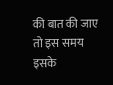की बात की जाए तो इस समय इसके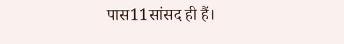पास11सांसद ही हैं।